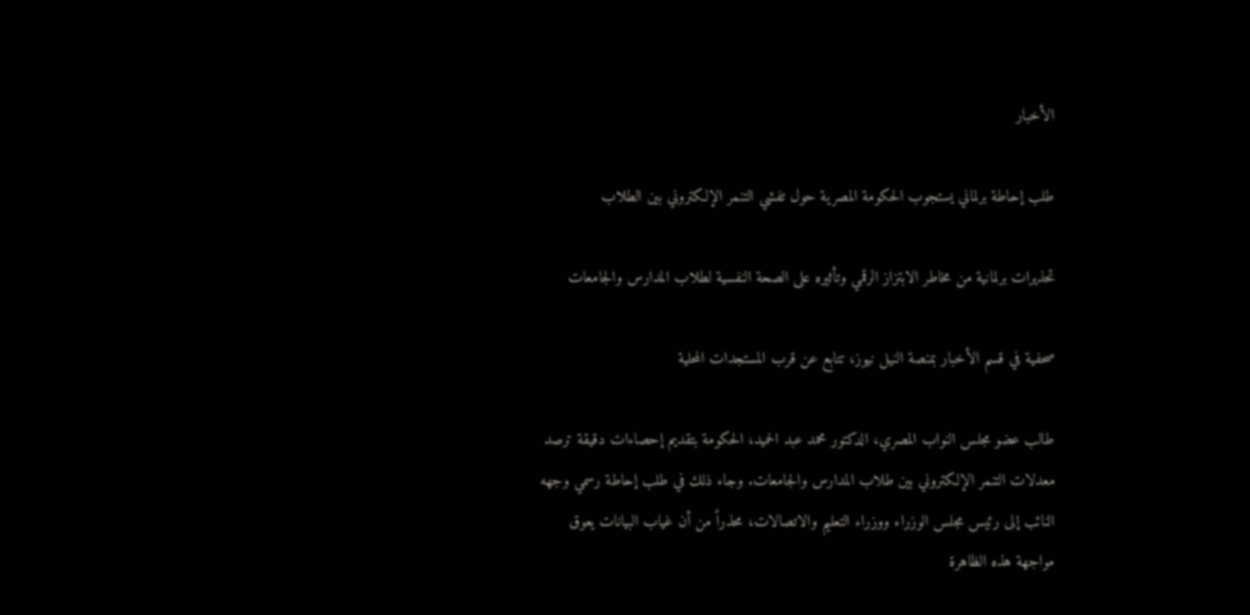الأخبار

طلب إحاطة برلماني يستجوب الحكومة المصرية حول تفشي التنمر الإلكتروني بين الطلاب

تحذيرات برلمانية من مخاطر الابتزاز الرقمي وتأثيره على الصحة النفسية لطلاب المدارس والجامعات

صحفية في قسم الأخبار بمنصة النيل نيوز، تتابع عن قرب المستجدات المحلية

طالب عضو مجلس النواب المصري، الدكتور محمد عبد الحميد، الحكومة بتقديم إحصاءات دقيقة ترصد معدلات التنمر الإلكتروني بين طلاب المدارس والجامعات. وجاء ذلك في طلب إحاطة رسمي وجهه النائب إلى رئيس مجلس الوزراء ووزراء التعليم والاتصالات، محذراً من أن غياب البيانات يعوق مواجهة هذه الظاهرة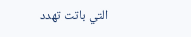التي باتت تهدد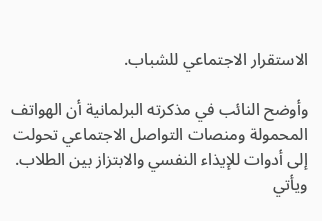الاستقرار الاجتماعي للشباب.

وأوضح النائب في مذكرته البرلمانية أن الهواتف المحمولة ومنصات التواصل الاجتماعي تحولت إلى أدوات للإيذاء النفسي والابتزاز بين الطلاب. ويأتي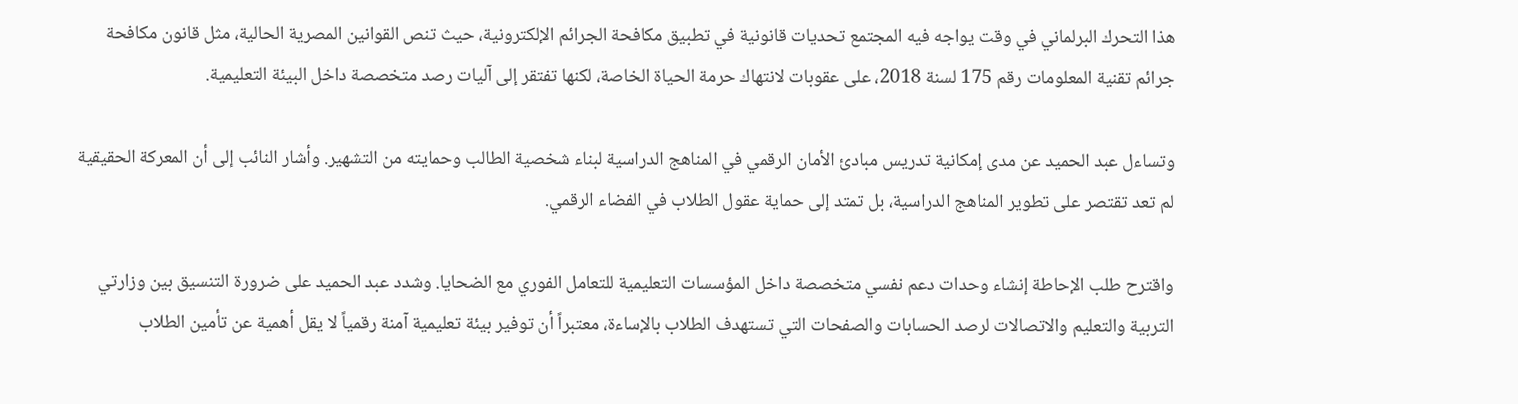هذا التحرك البرلماني في وقت يواجه فيه المجتمع تحديات قانونية في تطبيق مكافحة الجرائم الإلكترونية، حيث تنص القوانين المصرية الحالية، مثل قانون مكافحة جرائم تقنية المعلومات رقم 175 لسنة 2018، على عقوبات لانتهاك حرمة الحياة الخاصة، لكنها تفتقر إلى آليات رصد متخصصة داخل البيئة التعليمية.

وتساءل عبد الحميد عن مدى إمكانية تدريس مبادئ الأمان الرقمي في المناهج الدراسية لبناء شخصية الطالب وحمايته من التشهير. وأشار النائب إلى أن المعركة الحقيقية لم تعد تقتصر على تطوير المناهج الدراسية، بل تمتد إلى حماية عقول الطلاب في الفضاء الرقمي.

واقترح طلب الإحاطة إنشاء وحدات دعم نفسي متخصصة داخل المؤسسات التعليمية للتعامل الفوري مع الضحايا. وشدد عبد الحميد على ضرورة التنسيق بين وزارتي التربية والتعليم والاتصالات لرصد الحسابات والصفحات التي تستهدف الطلاب بالإساءة، معتبراً أن توفير بيئة تعليمية آمنة رقمياً لا يقل أهمية عن تأمين الطلاب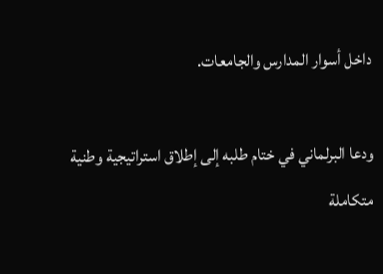داخل أسوار المدارس والجامعات.

ودعا البرلماني في ختام طلبه إلى إطلاق استراتيجية وطنية متكاملة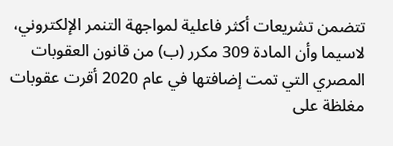تتضمن تشريعات أكثر فاعلية لمواجهة التنمر الإلكتروني، لاسيما وأن المادة 309 مكرر (ب) من قانون العقوبات المصري التي تمت إضافتها في عام 2020 أقرت عقوبات مغلظة على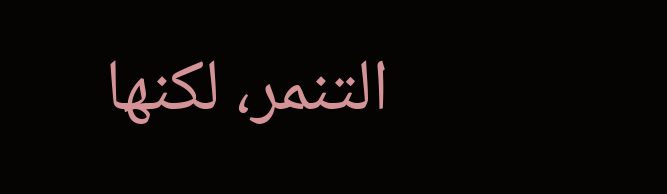التنمر، لكنها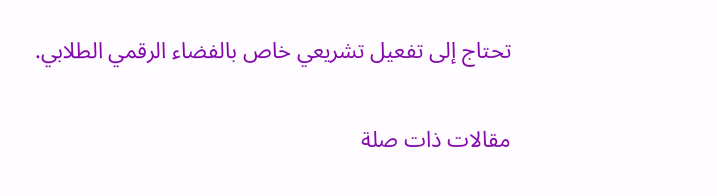تحتاج إلى تفعيل تشريعي خاص بالفضاء الرقمي الطلابي.

مقالات ذات صلة